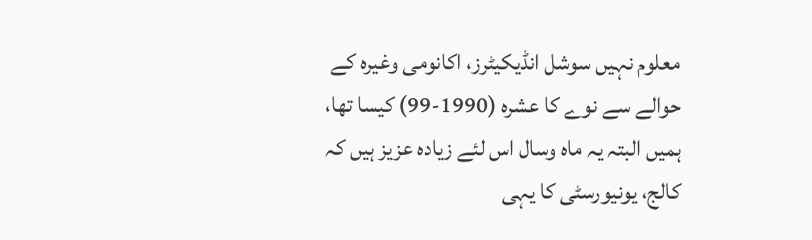معلوم نہیں سوشل انڈیکیٹرز، اکانومی وغیرہ کے حوالے سے نوے کا عشرہ (1990-99) کیسا تھا، ہمیں البتہ یہ ماہ وسال اس لئے زیادہ عزیز ہیں کہ کالج، یونیورسٹی کا یہی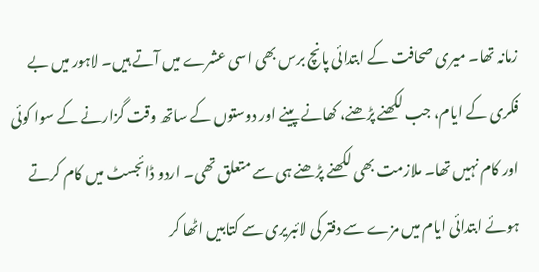زمانہ تھا۔ میری صحافت کے ابتدائی پانچ برس بھی اسی عشرے میں آتے ہیں۔ لاہور میں بے فکری کے ایام، جب لکھنے پڑھنے، کھانے پینے اور دوستوں کے ساتھ وقت گزارنے کے سوا کوئی اور کام نہیں تھا۔ ملازمت بھی لکھنے پڑھنے ہی سے متعلق تھی۔ اردو ڈائجسٹ میں کام کرتے ہوئے ابتدائی ایام میں مزے سے دفتر کی لائبریری سے کتابیں اٹھا کر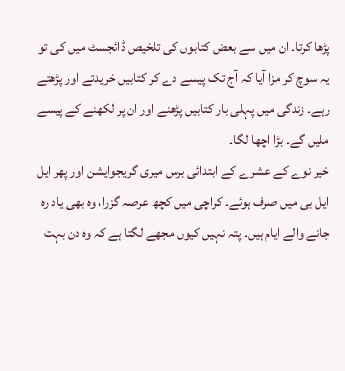پڑھا کرتا۔ ان میں سے بعض کتابوں کی تلخیص ڈائجسٹ میں کی تو یہ سوچ کر مزا آیا کہ آج تک پیسے دے کر کتابیں خریدتے اور پڑھتے رہے۔ زندگی میں پہلی بار کتابیں پڑھنے اور ان پر لکھنے کے پیسے ملیں گے۔ بڑا اچھا لگا۔
خیر نوے کے عشرے کے ابتدائی برس میری گریجوایشن اور پھر ایل ایل بی میں صرف ہوئے۔ کراچی میں کچھ عرصہ گزرا، وہ بھی یاد رہ جانے والے ایام ہیں۔ پتہ نہیں کیوں مجھے لگتا ہے کہ وہ دن بہت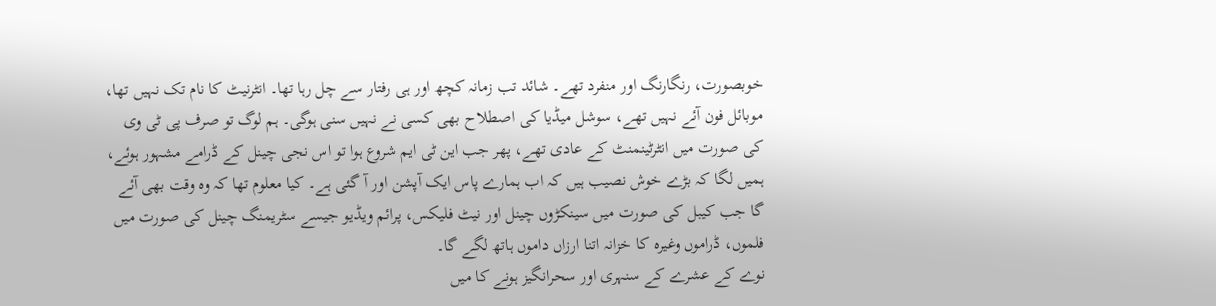خوبصورت، رنگارنگ اور منفرد تھے۔ شائد تب زمانہ کچھ اور ہی رفتار سے چل رہا تھا۔ انٹرنیٹ کا نام تک نہیں تھا، موبائل فون آئے نہیں تھے، سوشل میڈیا کی اصطلاح بھی کسی نے نہیں سنی ہوگی۔ ہم لوگ تو صرف پی ٹی وی کی صورت میں انٹرٹینمنٹ کے عادی تھے، پھر جب این ٹی ایم شروع ہوا تو اس نجی چینل کے ڈرامے مشہور ہوئے، ہمیں لگا کہ بڑے خوش نصیب ہیں کہ اب ہمارے پاس ایک آپشن اور آ گئی ہے۔ کیا معلوم تھا کہ وہ وقت بھی آئے گا جب کیبل کی صورت میں سینکڑوں چینل اور نیٹ فلیکس، پرائم ویڈیو جیسے سٹریمنگ چینل کی صورت میں فلموں، ڈراموں وغیرہ کا خزانہ اتنا ارزاں داموں ہاتھ لگے گا۔
نوے کے عشرے کے سنہری اور سحرانگیز ہونے کا میں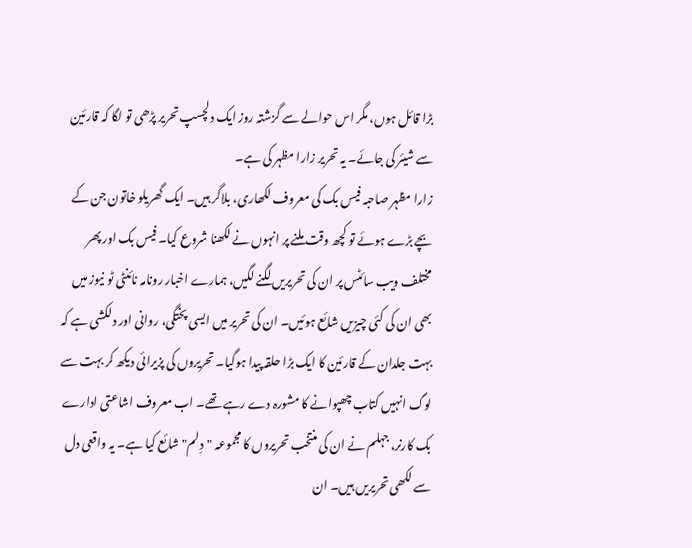بڑا قائل ہوں، مگر اس حوالے سے گزشتہ روز ایک دلچسپ تحریر پڑھی تو لگا کہ قارئین سے شیئر کی جائے۔ یہ تحریر زارا مظہر کی ہے۔
زارا مظہر صاحبہ فیس بک کی معروف لکھاری، بلاگر ہیں۔ ایک گھریلو خاتون جن کے بچے بڑے ہوئے تو کچھ وقت ملنے پر انہوں نے لکھنا شروع کیا۔ فیس بک اور پھر مختلف ویب سائٹس پر ان کی تحریریں لگنے لگیں، ہمارے اخبار رونامہ نائنٹی ٹو نیوز میں بھی ان کی کئی چیزیں شائع ہوئیں۔ ان کی تحریر میں ایسی پختگی، روانی اور دلکشی ہے کہ بہت جلدان کے قارئین کا ایک بڑا حلقہ پیدا ہوگیا۔ تحریروں کی پزیرائی دیکھ کر بہت سے لوگ انہیں کتاب چھپوانے کا مشورہ دے رہے تھے۔ اب معروف اشاعتی ادارے بک کارنر، جہلم نے ان کی منتخب تحریروں کا مجموعہ "دِلم"شائع کیا ہے۔ یہ واقعی دل سے لکھی تحریریں ہیں۔ ان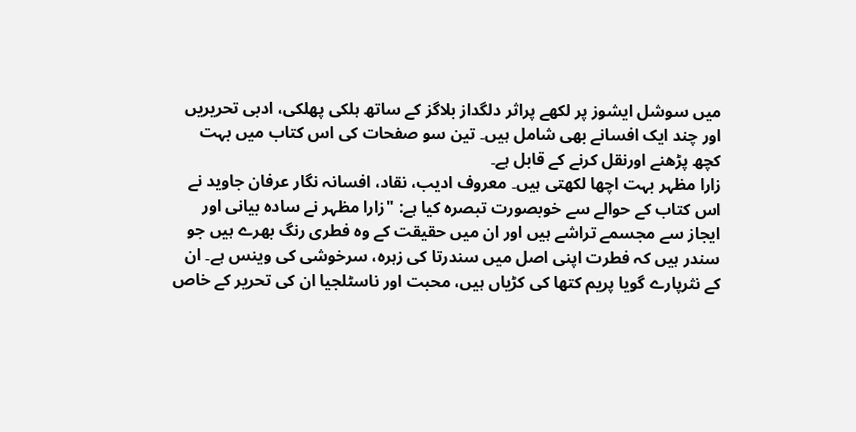میں سوشل ایشوز پر لکھے پراثر دلگداز بلاگز کے ساتھ ہلکی پھلکی، ادبی تحریریں اور چند ایک افسانے بھی شامل ہیں۔ تین سو صفحات کی اس کتاب میں بہت کچھ پڑھنے اورنقل کرنے کے قابل ہے۔
زارا مظہر بہت اچھا لکھتی ہیں۔ معروف ادیب، نقاد، افسانہ نگار عرفان جاوید نے اس کتاب کے حوالے سے خوبصورت تبصرہ کیا ہے: "زارا مظہر نے سادہ بیانی اور ایجاز سے مجسمے تراشے ہیں اور ان میں حقیقت کے وہ فطری رنگ بھرے ہیں جو سندر ہیں کہ فطرت اپنی اصل میں سندرتا کی زہرہ، سرخوشی کی وینس ہے۔ ان کے نثرپارے گویا پریم کتھا کی کڑیاں ہیں، محبت اور ناسٹلجیا ان کی تحریر کے خاص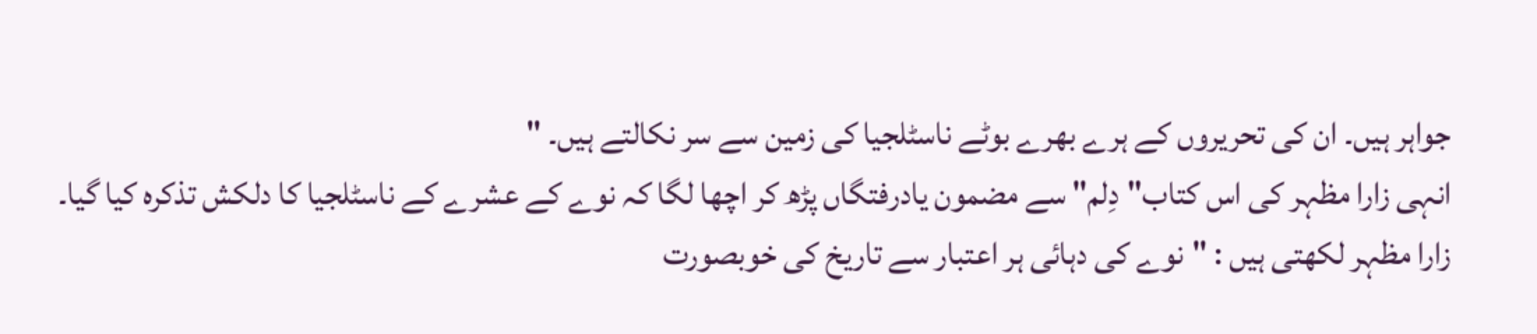جواہر ہیں۔ ان کی تحریروں کے ہرے بھرے بوٹے ناسٹلجیا کی زمین سے سر نکالتے ہیں۔ "
انہی زارا مظہر کی اس کتاب"دِلم" سے مضمون یادرفتگاں پڑھ کر اچھا لگا کہ نوے کے عشرے کے ناسٹلجیا کا دلکش تذکرہ کیا گیا۔ زارا مظہر لکھتی ہیں : "نوے کی دہائی ہر اعتبار سے تاریخ کی خوبصورت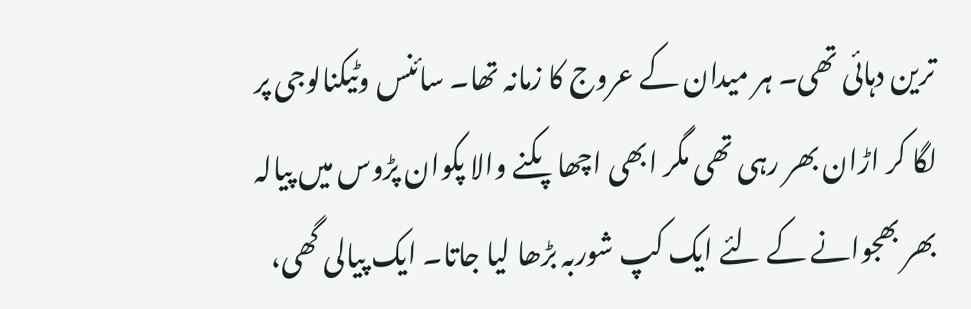ترین دہائی تھی۔ ہر میدان کے عروج کا زمانہ تھا۔ سائنس وٹیکنالوجی پر لگا کر اڑان بھر رہی تھی مگر ابھی اچھا پکنے والا پکوان پڑوس میں پیالہ بھر بھجوانے کے لئے ایک کپ شوربہ بڑھا لیا جاتا۔ ایک پیالی گھی،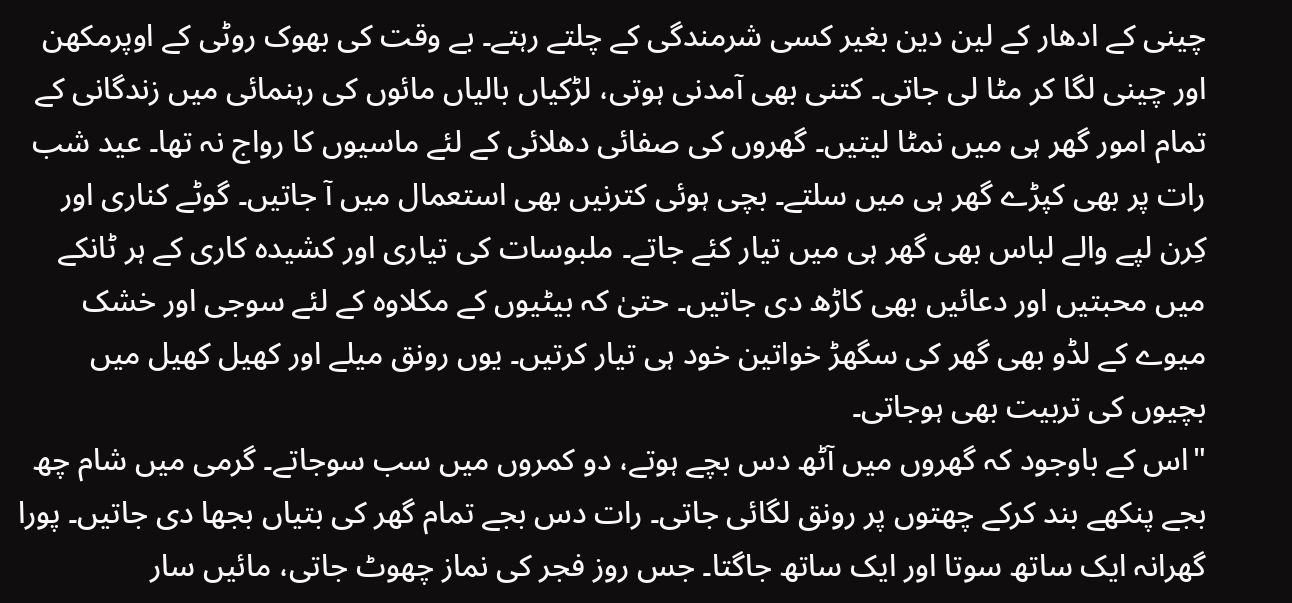چینی کے ادھار کے لین دین بغیر کسی شرمندگی کے چلتے رہتے۔ بے وقت کی بھوک روٹی کے اوپرمکھن اور چینی لگا کر مٹا لی جاتی۔ کتنی بھی آمدنی ہوتی، لڑکیاں بالیاں مائوں کی رہنمائی میں زندگانی کے تمام امور گھر ہی میں نمٹا لیتیں۔ گھروں کی صفائی دھلائی کے لئے ماسیوں کا رواج نہ تھا۔ عید شب رات پر بھی کپڑے گھر ہی میں سلتے۔ بچی ہوئی کترنیں بھی استعمال میں آ جاتیں۔ گوٹے کناری اور کِرن لپے والے لباس بھی گھر ہی میں تیار کئے جاتے۔ ملبوسات کی تیاری اور کشیدہ کاری کے ہر ٹانکے میں محبتیں اور دعائیں بھی کاڑھ دی جاتیں۔ حتیٰ کہ بیٹیوں کے مکلاوہ کے لئے سوجی اور خشک میوے کے لڈو بھی گھر کی سگھڑ خواتین خود ہی تیار کرتیں۔ یوں رونق میلے اور کھیل کھیل میں بچیوں کی تربیت بھی ہوجاتی۔
"اس کے باوجود کہ گھروں میں آٹھ دس بچے ہوتے، دو کمروں میں سب سوجاتے۔ گرمی میں شام چھ بجے پنکھے بند کرکے چھتوں پر رونق لگائی جاتی۔ رات دس بجے تمام گھر کی بتیاں بجھا دی جاتیں۔ پورا گھرانہ ایک ساتھ سوتا اور ایک ساتھ جاگتا۔ جس روز فجر کی نماز چھوٹ جاتی، مائیں سار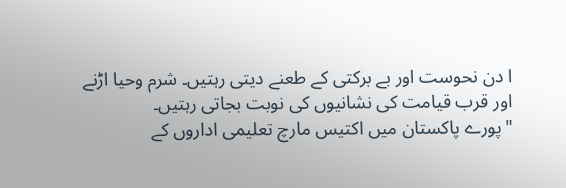ا دن نحوست اور بے برکتی کے طعنے دیتی رہتیں۔ شرم وحیا اڑنے اور قرب قیامت کی نشانیوں کی نوبت بجاتی رہتیں۔
"پورے پاکستان میں اکتیس مارچ تعلیمی اداروں کے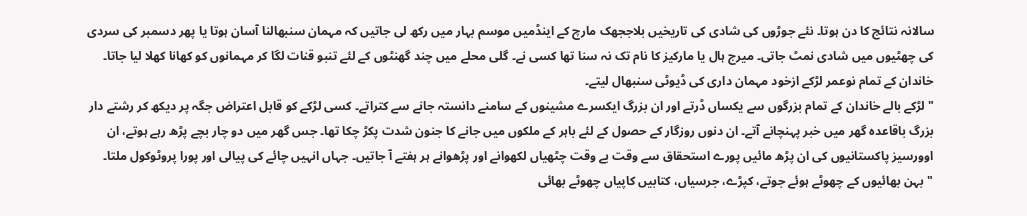سالانہ نتائج کا دن ہوتا۔ نئے جوڑوں کی شادی کی تاریخیں بلاججھک مارچ کے اینڈمیں موسم بہار میں رکھ لی جاتیں کہ مہمان سنبھالنا آسان ہوتا یا پھر دسمبر کی سردی کی چھٹیوں میں شادی نمٹ جاتی۔ میرج ہال یا مارکیز کا نام تک نہ سنا تھا کسی نے۔ گلی محلے میں چند گھنٹوں کے لئے تنبو قنات لگا کر مہمانوں کو کھانا کھلا لیا جاتا۔ خاندان کے تمام نوعمر لڑکے ازخود مہمان داری کی ڈیوٹی سنبھال لیتے۔
"لڑکے بالے خاندان کے تمام بزرگوں سے یکساں ڈرتے اور ان بزرگ ایکسرے مشینوں کے سامنے دانستہ جانے سے کتراتے۔ کسی لڑکے کو قابل اعتراض جگہ پر دیکھ کر رشتے دار بزرگ باقاعدہ گھر میں خبر پہنچانے آتے۔ ان دنوں روزگار کے حصول کے لئے باہر کے ملکوں میں جانے کا جنون شدت پکڑ چکا تھا۔ جس گھر میں دو چار بچے پڑھ رہے ہوتے، ان اوورسیز پاکستانیوں کی ان پڑھ مائیں پورے استحقاق سے وقت بے وقت چٹھیاں لکھوانے اور پڑھوانے ہر ہفتے آ جاتیں۔ جہاں انہیں چائے کی پیالی اور پورا پروٹوکول ملتا۔
"بہن بھائیوں کے چھوٹے ہوئے جوتے، کپڑے، جرسیاں، کتابیں کاپیاں چھوٹے بھائی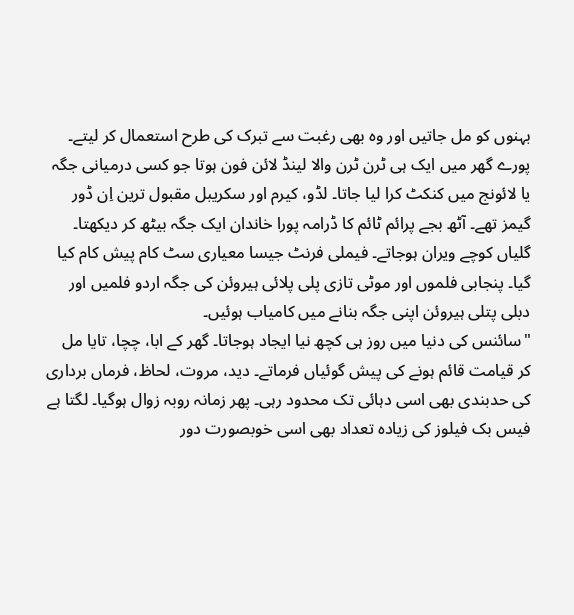بہنوں کو مل جاتیں اور وہ بھی رغبت سے تبرک کی طرح استعمال کر لیتے۔ پورے گھر میں ایک ہی ٹرن ٹرن والا لینڈ لائن فون ہوتا جو کسی درمیانی جگہ یا لائونج میں کنکٹ کرا لیا جاتا۔ لڈو، کیرم اور سکریبل مقبول ترین اِن ڈور گیمز تھے۔ آٹھ بجے پرائم ٹائم کا ڈرامہ پورا خاندان ایک جگہ بیٹھ کر دیکھتا۔ گلیاں کوچے ویران ہوجاتے۔ فیملی فرنٹ جیسا معیاری سٹ کام پیش کام کیا گیا۔ پنجابی فلموں اور موٹی تازی پلی پلائی ہیروئن کی جگہ اردو فلمیں اور دبلی پتلی ہیروئن اپنی جگہ بنانے میں کامیاب ہوئیں۔
"سائنس کی دنیا میں روز ہی کچھ نیا ایجاد ہوجاتا۔ گھر کے ابا، چچا، تایا مل کر قیامت قائم ہونے کی پیش گوئیاں فرماتے۔ دید، مروت، لحاظ، فرماں برداری کی حدبندی بھی اسی دہائی تک محدود رہی۔ پھر زمانہ روبہ زوال ہوگیا۔ لگتا ہے فیس بک فیلوز کی زیادہ تعداد بھی اسی خوبصورت دور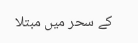کے سحر میں مبتلا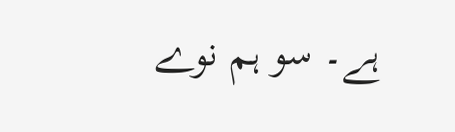ہے۔ سو ہم نوے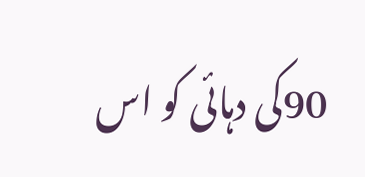90کی دہائی کو اس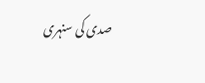صدی کی سنہری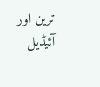ترین اور آئیڈیل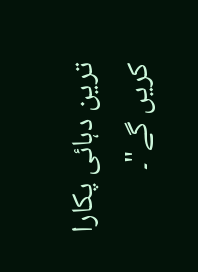ترین دہائی پکارا کریں گے"۔